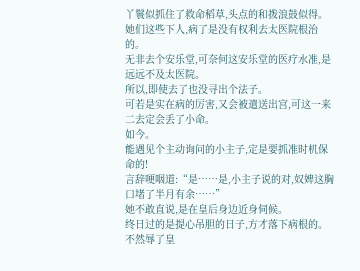丫鬟似抓住了救命稻草,头点的和拨浪鼓似得。
她们这些下人,病了是没有权利去太医院根治的。
无非去个安乐堂,可奈何这安乐堂的医疗水准,是远远不及太医院。
所以,即使去了也没寻出个法子。
可若是实在病的厉害,又会被遣送出宫,可这一来二去定会丢了小命。
如今。
能遇见个主动询问的小主子,定是要抓准时机保命的!
言辞哽咽道:“是……是,小主子说的对,奴婢这胸口堵了半月有余……”
她不敢直说,是在皇后身边近身伺候。
终日过的是提心吊胆的日子,方才落下病根的。
不然辱了皇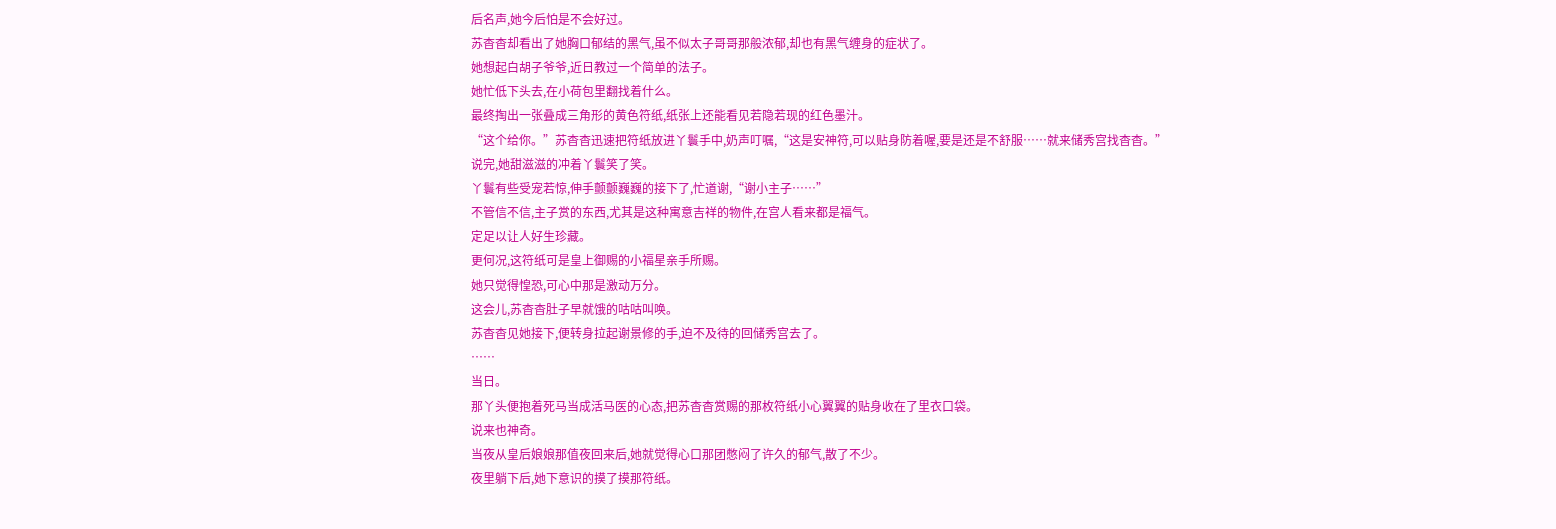后名声,她今后怕是不会好过。
苏杳杳却看出了她胸口郁结的黑气,虽不似太子哥哥那般浓郁,却也有黑气缠身的症状了。
她想起白胡子爷爷,近日教过一个简单的法子。
她忙低下头去,在小荷包里翻找着什么。
最终掏出一张叠成三角形的黄色符纸,纸张上还能看见若隐若现的红色墨汁。
“这个给你。”苏杳杳迅速把符纸放进丫鬟手中,奶声叮嘱,“这是安神符,可以贴身防着喔,要是还是不舒服……就来储秀宫找杳杳。”
说完,她甜滋滋的冲着丫鬟笑了笑。
丫鬟有些受宠若惊,伸手颤颤巍巍的接下了,忙道谢,“谢小主子……”
不管信不信,主子赏的东西,尤其是这种寓意吉祥的物件,在宫人看来都是福气。
定足以让人好生珍藏。
更何况,这符纸可是皇上御赐的小福星亲手所赐。
她只觉得惶恐,可心中那是激动万分。
这会儿,苏杳杳肚子早就饿的咕咕叫唤。
苏杳杳见她接下,便转身拉起谢景修的手,迫不及待的回储秀宫去了。
……
当日。
那丫头便抱着死马当成活马医的心态,把苏杳杳赏赐的那枚符纸小心翼翼的贴身收在了里衣口袋。
说来也神奇。
当夜从皇后娘娘那值夜回来后,她就觉得心口那团憋闷了许久的郁气,散了不少。
夜里躺下后,她下意识的摸了摸那符纸。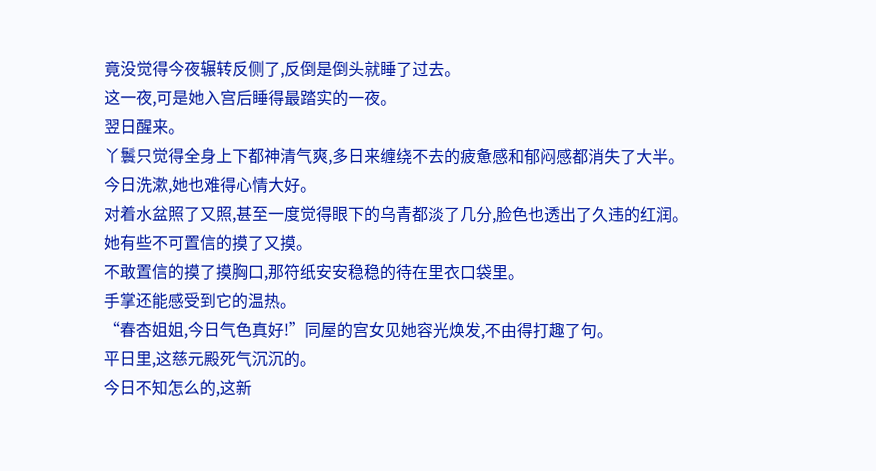竟没觉得今夜辗转反侧了,反倒是倒头就睡了过去。
这一夜,可是她入宫后睡得最踏实的一夜。
翌日醒来。
丫鬟只觉得全身上下都神清气爽,多日来缠绕不去的疲惫感和郁闷感都消失了大半。
今日洗漱,她也难得心情大好。
对着水盆照了又照,甚至一度觉得眼下的乌青都淡了几分,脸色也透出了久违的红润。
她有些不可置信的摸了又摸。
不敢置信的摸了摸胸口,那符纸安安稳稳的待在里衣口袋里。
手掌还能感受到它的温热。
“春杏姐姐,今日气色真好!”同屋的宫女见她容光焕发,不由得打趣了句。
平日里,这慈元殿死气沉沉的。
今日不知怎么的,这新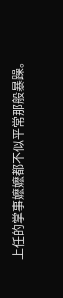上任的掌事嬷嬷都不似平常那般暴躁。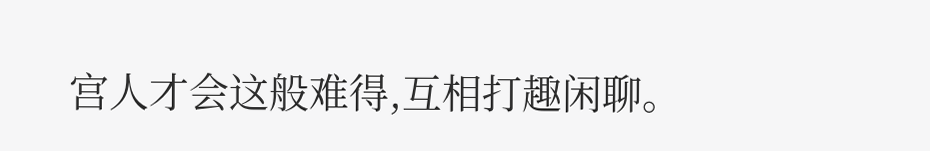宫人才会这般难得,互相打趣闲聊。